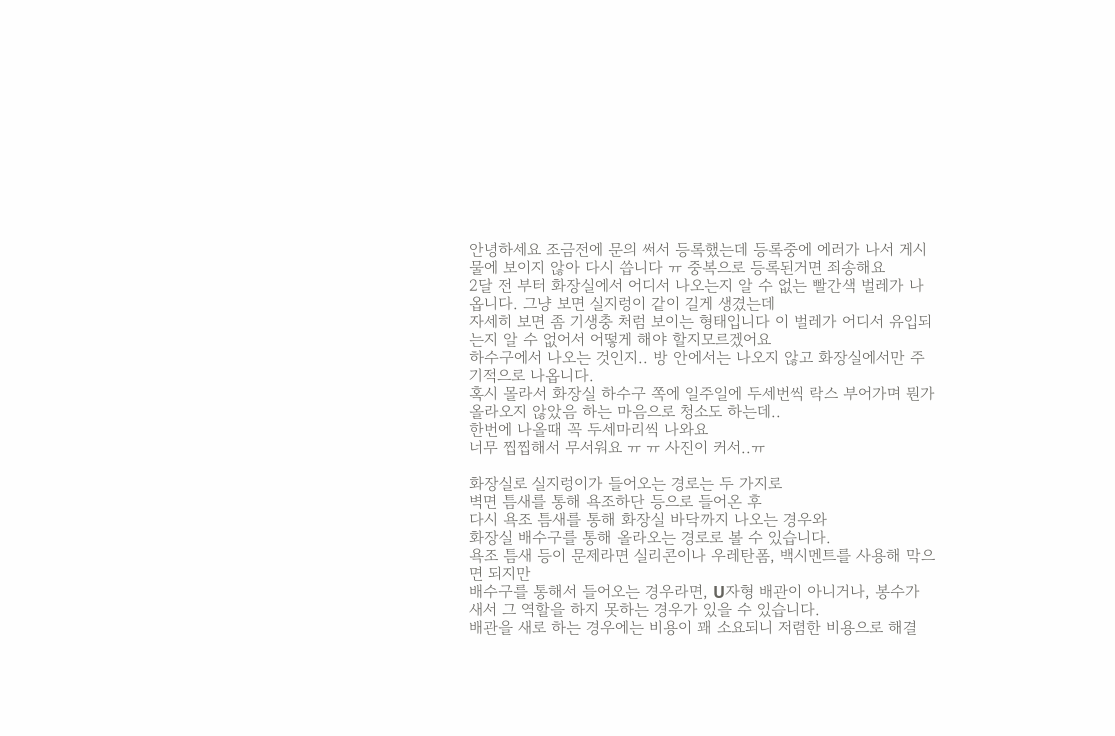안녕하세요 조금전에 문의 써서 등록했는데 등록중에 에러가 나서 게시물에 보이지 않아 다시 씁니다 ㅠ 중복으로 등록된거면 죄송해요
2달 전 부터 화장실에서 어디서 나오는지 알 수 없는 빨간색 벌레가 나옵니다. 그냥 보면 실지렁이 같이 길게 생겼는데
자세히 보면 좀 기생충 처럼 보이는 형태입니다 이 벌레가 어디서 유입되는지 알 수 없어서 어떻게 해야 할지모르겠어요
하수구에서 나오는 것인지.. 방 안에서는 나오지 않고 화장실에서만 주기적으로 나옵니다.
혹시 몰라서 화장실 하수구 쪽에 일주일에 두세번씩 락스 부어가며 뭔가 올라오지 않았음 하는 마음으로 청소도 하는데..
한번에 나올때 꼭 두세마리씩 나와요
너무 찝찝해서 무서워요 ㅠ ㅠ 사진이 커서..ㅠ

화장실로 실지렁이가 들어오는 경로는 두 가지로
벽면 틈새를 통해 욕조하단 등으로 들어온 후
다시 욕조 틈새를 통해 화장실 바닥까지 나오는 경우와
화장실 배수구를 통해 올라오는 경로로 볼 수 있습니다.
욕조 틈새 등이 문제라면 실리콘이나 우레탄폼, 백시멘트를 사용해 막으면 되지만
배수구를 통해서 들어오는 경우라면, U자형 배관이 아니거나, 봉수가 새서 그 역할을 하지 못하는 경우가 있을 수 있습니다.
배관을 새로 하는 경우에는 비용이 꽤 소요되니 저렴한 비용으로 해결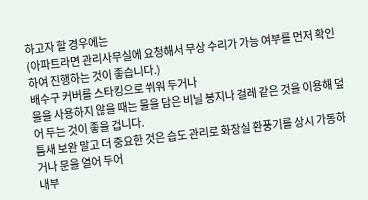하고자 할 경우에는
(아파트라면 관리사무실에 요청해서 무상 수리가 가능 여부를 먼저 확인하여 진행하는 것이 좋습니다.)
배수구 커버를 스타킹으로 쒸워 두거나
물을 사용하지 않을 때는 물을 담은 비닐 봉지나 걸레 같은 것을 이용해 덮어 두는 것이 좋을 겁니다.
틈새 보완 말고 더 중요한 것은 습도 관리로 화장실 환풍기를 상시 가동하거나 문을 열어 두어
내부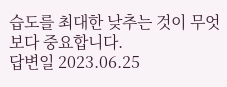습도를 최대한 낮추는 것이 무엇보다 중요합니다.
답변일 2023.06.25